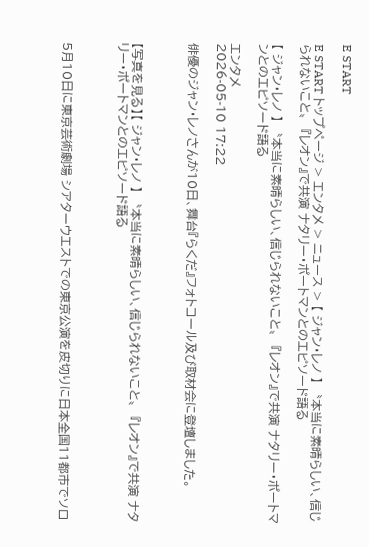E START

E START トップページ > エンタメ > ニュース > 【 ジャン・レノ 】 〝本当に素晴らしい、信じられないこと〟 『レオン』で共演 ナタリー・ポートマンとのエピソード語る

【 ジャン・レノ 】 〝本当に素晴らしい、信じられないこと〟 『レオン』で共演 ナタリー・ポートマンとのエピソード語る

エンタメ
2026-05-10 17:22

俳優のジャン・レノさんが10日、舞台『らくだ』フォトコール及び取材会に登壇しました。



【写真を見る】【 ジャン・レノ 】 〝本当に素晴らしい、信じられないこと〟 『レオン』で共演 ナタリー・ポートマンとのエピソード語る



5月10日に東京芸術劇場 シアターウエストでの東京公演を皮切りに日本全国11都市でソロ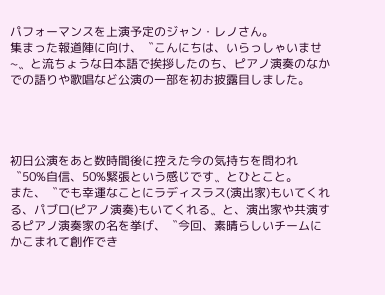パフォーマンスを上演予定のジャン・レノさん。
集まった報道陣に向け、〝こんにちは、いらっしゃいませ~〟と流ちょうな日本語で挨拶したのち、ピアノ演奏のなかでの語りや歌唱など公演の一部を初お披露目しました。




初日公演をあと数時間後に控えた今の気持ちを問われ〝50%自信、50%緊張という感じです〟とひとこと。
また、〝でも幸運なことにラディスラス(演出家)もいてくれる、パブロ(ピアノ演奏)もいてくれる〟と、演出家や共演するピアノ演奏家の名を挙げ、〝今回、素晴らしいチームにかこまれて創作でき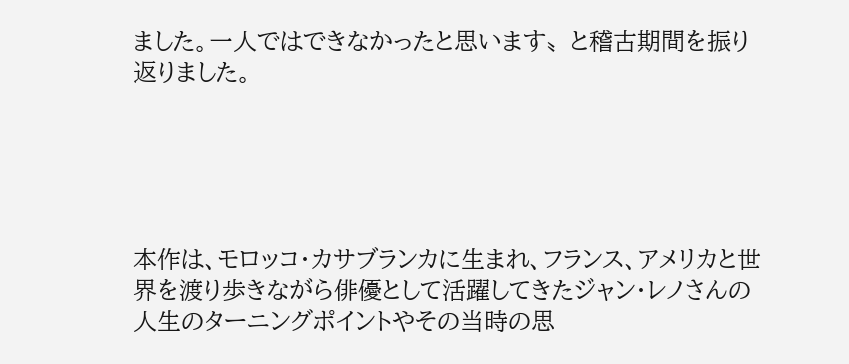ました。一人ではできなかったと思います〟と稽古期間を振り返りました。





本作は、モロッコ・カサブランカに生まれ、フランス、アメリカと世界を渡り歩きながら俳優として活躍してきたジャン・レノさんの人生のターニングポイントやその当時の思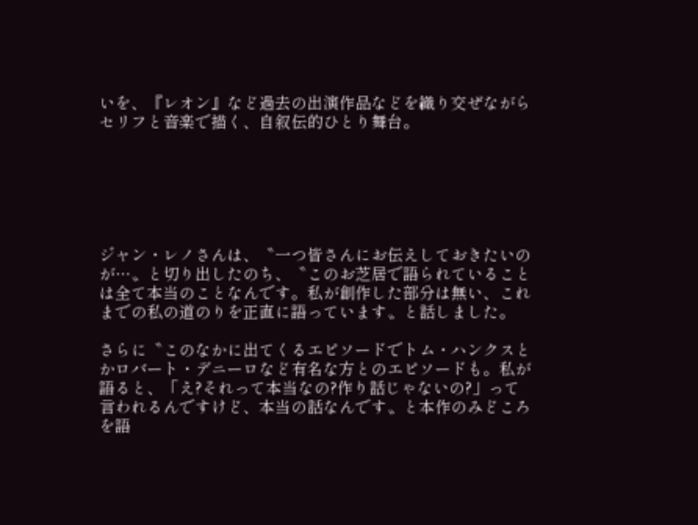いを、『レオン』など過去の出演作品などを織り交ぜながらセリフと音楽で描く、自叙伝的ひとり舞台。






ジャン・レノさんは、〝一つ皆さんにお伝えしておきたいのが…〟と切り出したのち、〝このお芝居で語られていることは全て本当のことなんです。私が創作した部分は無い、これまでの私の道のりを正直に語っています〟と話しました。

さらに〝このなかに出てくるエピソードでトム・ハンクスとかロバート・デニーロなど有名な方とのエピソードも。私が語ると、「え?それって本当なの?作り話じゃないの?」って言われるんですけど、本当の話なんです〟と本作のみどころを語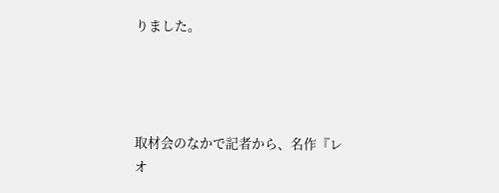りました。




取材会のなかで記者から、名作『レオ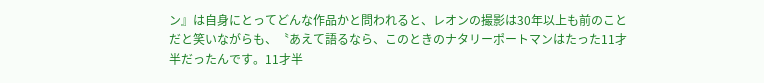ン』は自身にとってどんな作品かと問われると、レオンの撮影は30年以上も前のことだと笑いながらも、〝あえて語るなら、このときのナタリーポートマンはたった11才半だったんです。11才半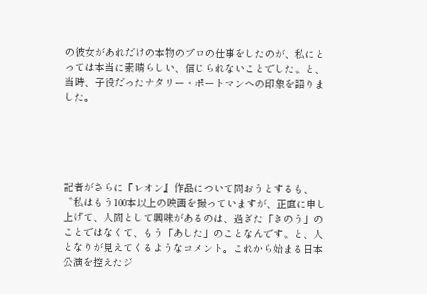の彼女があれだけの本物のプロの仕事をしたのが、私にとっては本当に素晴らしい、信じられないことでした〟と、当時、子役だったナタリー・ポートマンへの印象を語りました。





記者がさらに『レオン』作品について問おうとするも、〝私はもう100本以上の映画を撮っていますが、正直に申し上げて、人間として興味があるのは、過ぎた「きのう」のことではなくて、もう「あした」のことなんです〟と、人となりが見えてくるようなコメント。これから始まる日本公演を控えたジ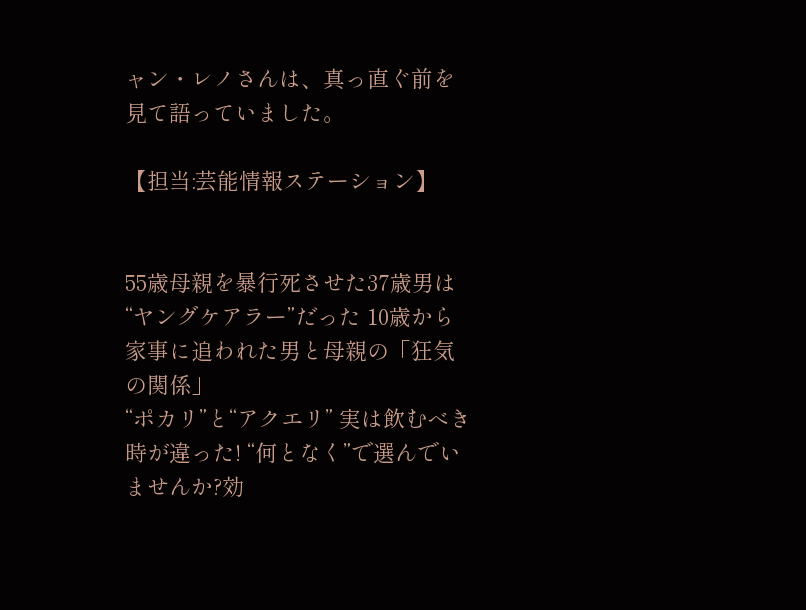ャン・レノさんは、真っ直ぐ前を見て語っていました。

【担当:芸能情報ステーション】


55歳母親を暴行死させた37歳男は“ヤングケアラー”だった 10歳から家事に追われた男と母親の「狂気の関係」
“ポカリ”と“アクエリ” 実は飲むべき時が違った! “何となく”で選んでいませんか?効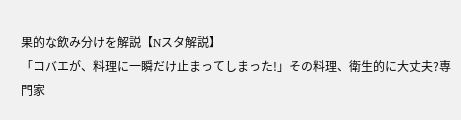果的な飲み分けを解説【Nスタ解説】
「コバエが、料理に一瞬だけ止まってしまった!」その料理、衛生的に大丈夫?専門家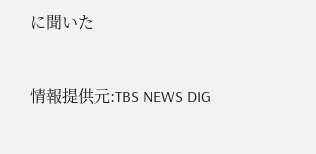に聞いた


情報提供元:TBS NEWS DIG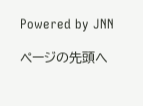Powered by JNN

ページの先頭へ